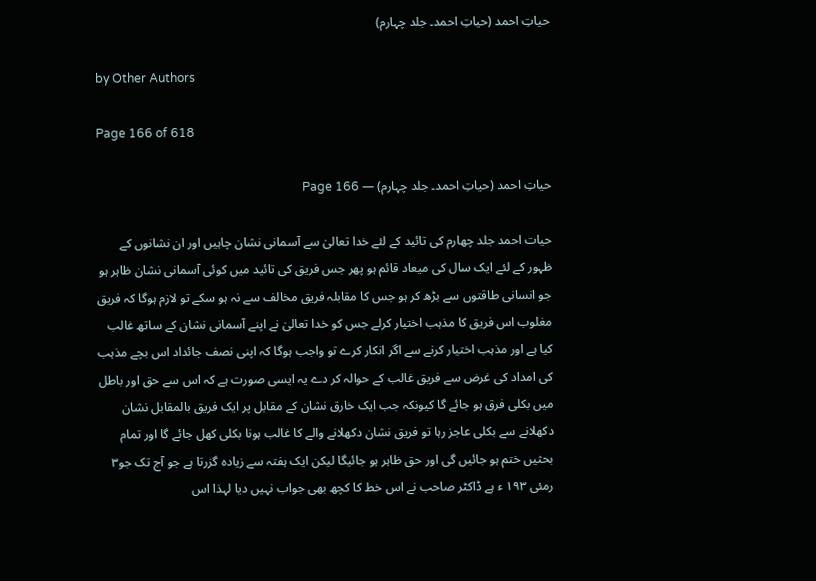حیاتِ احمد (حیاتِ احمد۔ جلد چہارم)

by Other Authors

Page 166 of 618

حیاتِ احمد (حیاتِ احمد۔ جلد چہارم) — Page 166

حیات احمد جلد چهارم کی تائید کے لئے خدا تعالیٰ سے آسمانی نشان چاہیں اور ان نشانوں کے ظہور کے لئے ایک سال کی میعاد قائم ہو پھر جس فریق کی تائید میں کوئی آسمانی نشان ظاہر ہو جو انسانی طاقتوں سے بڑھ کر ہو جس کا مقابلہ فریق مخالف سے نہ ہو سکے تو لازم ہوگا کہ فریق مغلوب اس فریق کا مذہب اختیار کرلے جس کو خدا تعالیٰ نے اپنے آسمانی نشان کے ساتھ غالب کیا ہے اور مذہب اختیار کرنے سے اگر انکار کرے تو واجب ہوگا کہ اپنی نصف جائداد اس بچے مذہب کی امداد کی غرض سے فریق غالب کے حوالہ کر دے یہ ایسی صورت ہے کہ اس سے حق اور باطل میں بکلی فرق ہو جائے گا کیونکہ جب ایک خارق نشان کے مقابل پر ایک فریق بالمقابل نشان دکھلانے سے بکلی عاجز رہا تو فریق نشان دکھلانے والے کا غالب ہونا بکلی کھل جائے گا اور تمام بحثیں ختم ہو جائیں گی اور حق ظاہر ہو جائیگا لیکن ایک ہفتہ سے زیادہ گزرتا ہے جو آج تک جو۳ رمئی ۱۹۳ ء ہے ڈاکٹر صاحب نے اس خط کا کچھ بھی جواب نہیں دیا لہذا اس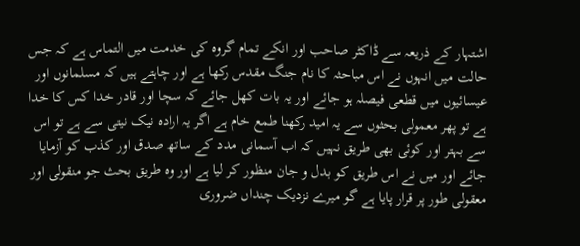اشتہار کے ذریعہ سے ڈاکٹر صاحب اور انکے تمام گروہ کی خدمت میں التماس ہے کہ جس حالت میں انہوں نے اس مباحثہ کا نام جنگ مقدس رکھا ہے اور چاہتے ہیں کہ مسلمانوں اور عیسائیوں میں قطعی فیصلہ ہو جائے اور یہ بات کھل جائے کہ سچا اور قادر خدا کس کا خدا ہے تو پھر معمولی بحثوں سے یہ امید رکھنا طمع خام ہے اگر یہ ارادہ نیک نیتی سے ہے تو اس سے بہتر اور کوئی بھی طریق نہیں کہ اب آسمانی مدد کے ساتھ صدق اور کذب کو آزمایا جائے اور میں نے اس طریق کو بدل و جان منظور کر لیا ہے اور وہ طریق بحث جو منقولی اور معقولی طور پر قرار پایا ہے گو میرے نزدیک چنداں ضروری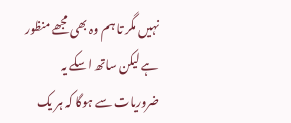نہیں مگر تا ہم وہ بھی مجھے منظور ہے لیکن ساتھ اسکے یہ ضروریات سے ہوگا کہ ہر یک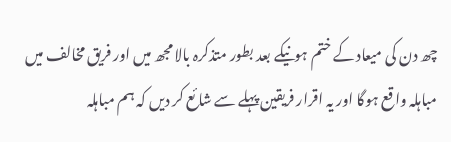چھ دن کی میعاد کے ختم ہونیکے بعد بطور متذکرہ بالا مجھ میں اور فریق مخالف میں مباہلہ واقع ہوگا اور یہ اقرار فریقین پہلے سے شائع کر دیں کہ ہم مباہلہ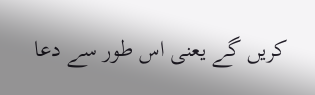کریں گے یعنی اس طور سے دعا